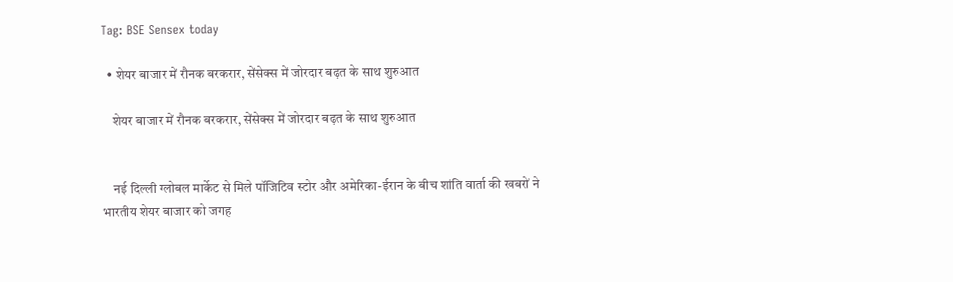Tag: BSE Sensex today

  • शेयर बाजार में रौनक बरकरार, सेंसेक्स में जोरदार बढ़त के साथ शुरुआत

    शेयर बाजार में रौनक बरकरार, सेंसेक्स में जोरदार बढ़त के साथ शुरुआत


    नई दिल्ली ग्लोबल मार्केट से मिले पॉजिटिव स्टोर और अमेरिका-ईरान के बीच शांति वार्ता की खबरों ने भारतीय शेयर बाजार को जगह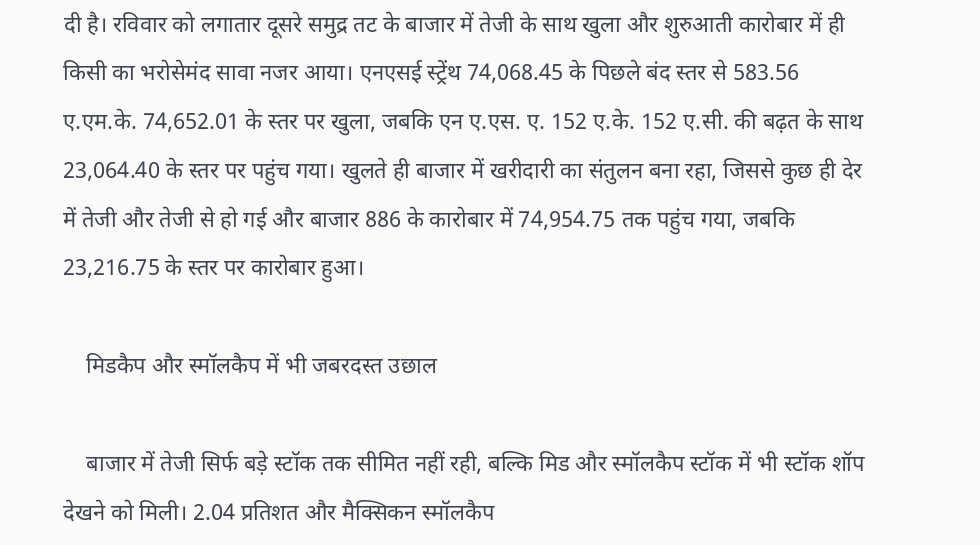दी है। रविवार को लगातार दूसरे समुद्र तट के बाजार में तेजी के साथ खुला और शुरुआती कारोबार में ही किसी का भरोसेमंद सावा नजर आया। एनएसई स्ट्रेंथ 74,068.45 के पिछले बंद स्तर से 583.56 ए.एम.के. 74,652.01 के स्तर पर खुला, जबकि एन ए.एस. ए. 152 ए.के. 152 ए.सी. की बढ़त के साथ 23,064.40 के स्तर पर पहुंच गया। खुलते ही बाजार में खरीदारी का संतुलन बना रहा, जिससे कुछ ही देर में तेजी और तेजी से हो गई और बाजार 886 के कारोबार में 74,954.75 तक पहुंच गया, जबकि 23,216.75 के स्तर पर कारोबार हुआ।

    मिडकैप और स्मॉलकैप में भी जबरदस्त उछाल

    बाजार में तेजी सिर्फ बड़े स्टॉक तक सीमित नहीं रही, बल्कि मिड और स्मॉलकैप स्टॉक में भी स्टॉक शॉप देखने को मिली। 2.04 प्रतिशत और मैक्सिकन स्मॉलकैप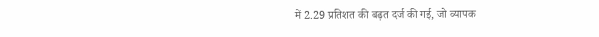में 2.29 प्रतिशत की बढ़त दर्ज की गई, जो व्यापक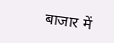बाजार में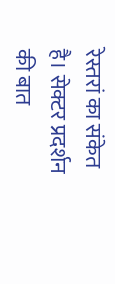रेस्तरां का संकेत है। सेक्टर प्रदर्शन की बात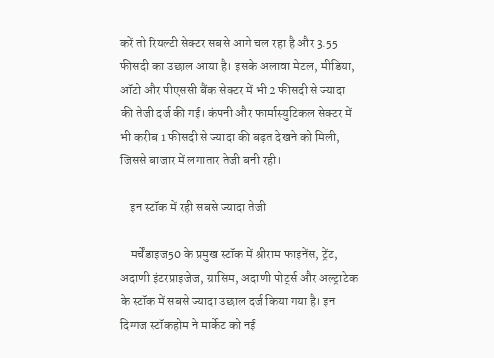करें तो रियल्टी सेक्टर सबसे आगे चल रहा है और 3.55 फीसदी का उछाल आया है। इसके अलावा मेटल, मीडिया, ऑटो और पीएससी बैंक सेक्टर में भी 2 फीसदी से ज्यादा की तेजी दर्ज की गई। कंपनी और फार्मास्युटिकल सेक्टर में भी करीब 1 फीसदी से ज्यादा की बढ़त देखने को मिली, जिससे बाजार में लगातार तेजी बनी रही।

    इन स्टॉक में रही सबसे ज्यादा तेजी

    मर्चेंडाइज50 के प्रमुख स्टॉक में श्रीराम फाइनेंस, ट्रेंट, अदाणी इंटरप्राइजेज, ग्रासिम, अदाणी पोर्ट्स और अल्ट्राटेक के स्टॉक में सबसे ज्यादा उछाल दर्ज किया गया है। इन दिग्गज स्टॉकहोम ने मार्केट को नई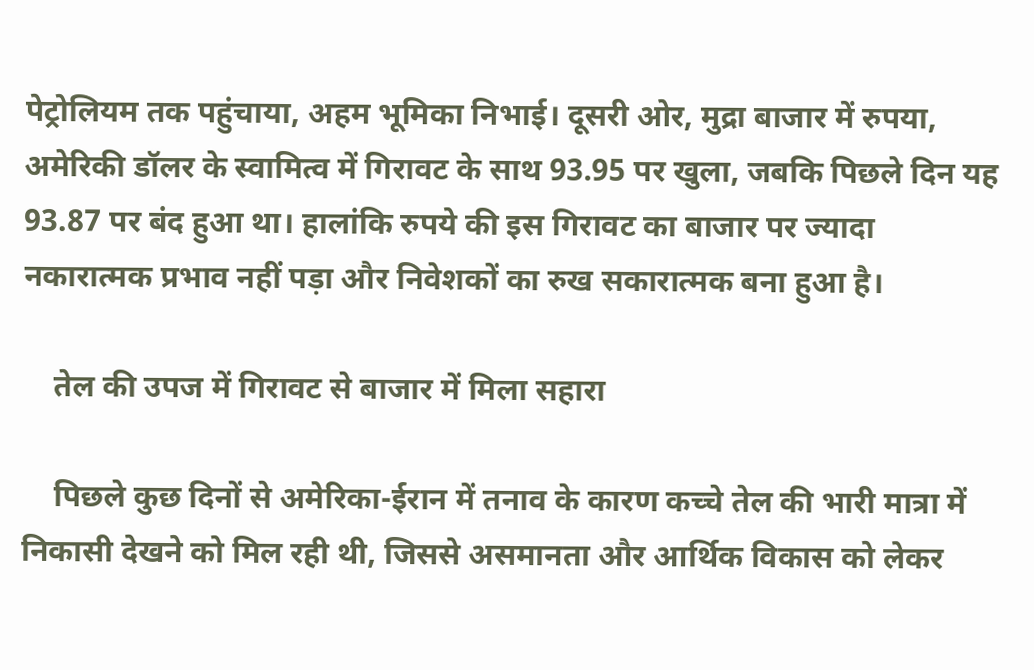पेट्रोलियम तक पहुंचाया, अहम भूमिका निभाई। दूसरी ओर, मुद्रा बाजार में रुपया, अमेरिकी डॉलर के स्वामित्व में गिरावट के साथ 93.95 पर खुला, जबकि पिछले दिन यह 93.87 पर बंद हुआ था। हालांकि रुपये की इस गिरावट का बाजार पर ज्यादा नकारात्मक प्रभाव नहीं पड़ा और निवेशकों का रुख सकारात्मक बना हुआ है।

    तेल की उपज में गिरावट से बाजार में मिला सहारा

    पिछले कुछ दिनों से अमेरिका-ईरान में तनाव के कारण कच्चे तेल की भारी मात्रा में निकासी देखने को मिल रही थी, जिससे असमानता और आर्थिक विकास को लेकर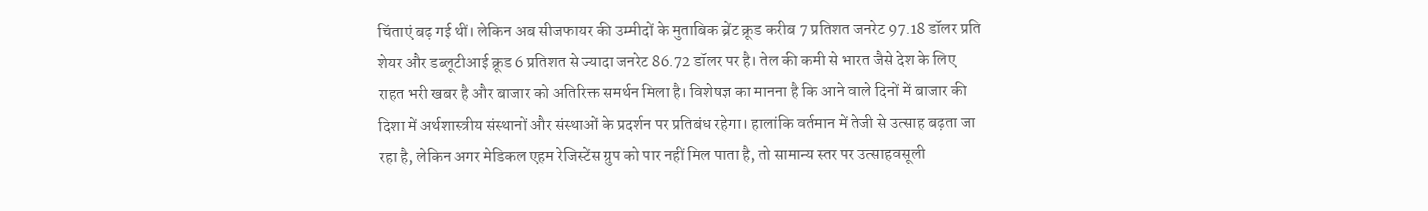चिंताएं बढ़ गई थीं। लेकिन अब सीजफायर की उम्मीदों के मुताबिक ब्रेंट क्रूड करीब 7 प्रतिशत जनरेट 97.18 डॉलर प्रति शेयर और डब्लूटीआई क्रूड 6 प्रतिशत से ज्यादा जनरेट 86.72 डॉलर पर है। तेल की कमी से भारत जैसे देश के लिए राहत भरी खबर है और बाजार को अतिरिक्त समर्थन मिला है। विशेषज्ञ का मानना है कि आने वाले दिनों में बाजार की दिशा में अर्थशास्त्रीय संस्थानों और संस्थाओं के प्रदर्शन पर प्रतिबंध रहेगा। हालांकि वर्तमान में तेजी से उत्साह बढ़ता जा रहा है, लेकिन अगर मेडिकल एहम रेजिस्टेंस ग्रुप को पार नहीं मिल पाता है, तो सामान्य स्तर पर उत्साहवसूली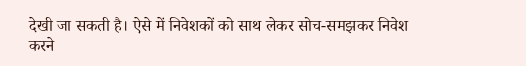देखी जा सकती है। ऐसे में निवेशकों को साथ लेकर सोच-समझकर निवेश करने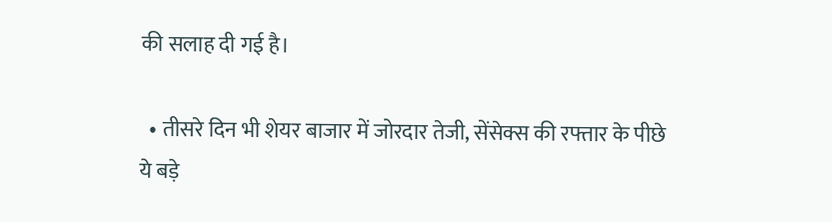की सलाह दी गई है।

  • तीसरे दिन भी शेयर बाजार में जोरदार तेजी, सेंसेक्स की रफ्तार के पीछे ये बड़े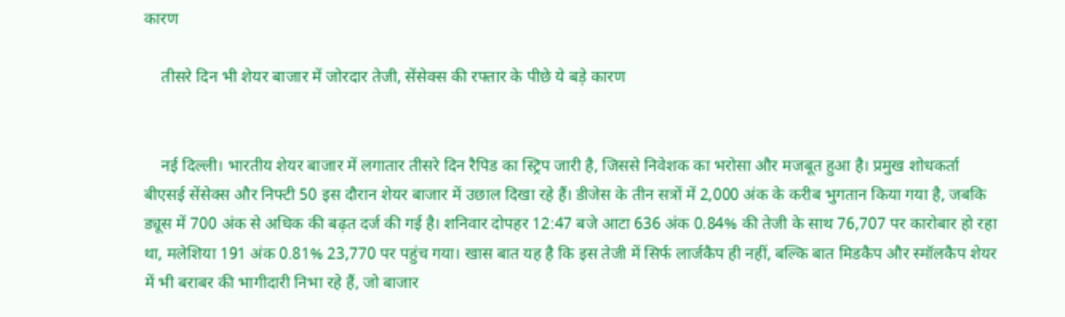कारण

    तीसरे दिन भी शेयर बाजार में जोरदार तेजी, सेंसेक्स की रफ्तार के पीछे ये बड़े कारण


    नई दिल्ली। भारतीय शेयर बाजार में लगातार तीसरे दिन रैपिड का स्ट्रिप जारी है, जिससे निवेशक का भरोसा और मजबूत हुआ है। प्रमुख शोधकर्ता बीएसई सेंसेक्स और निफ्टी 50 इस दौरान शेयर बाजार में उछाल दिखा रहे हैं। डीजेस के तीन सत्रों में 2,000 अंक के करीब भुगतान किया गया है, जबकि ड्यूस में 700 अंक से अधिक की बढ़त दर्ज की गई है। शनिवार दोपहर 12:47 बजे आटा 636 अंक 0.84% की तेजी के साथ 76,707 पर कारोबार हो रहा था, मलेशिया 191 अंक 0.81% 23,770 पर पहुंच गया। खास बात यह है कि इस तेजी में सिर्फ लार्जकैप ही नहीं, बल्कि बात मिडकैप और स्मॉलकैप शेयर में भी बराबर की भागीदारी निभा रहे हैं, जो बाजार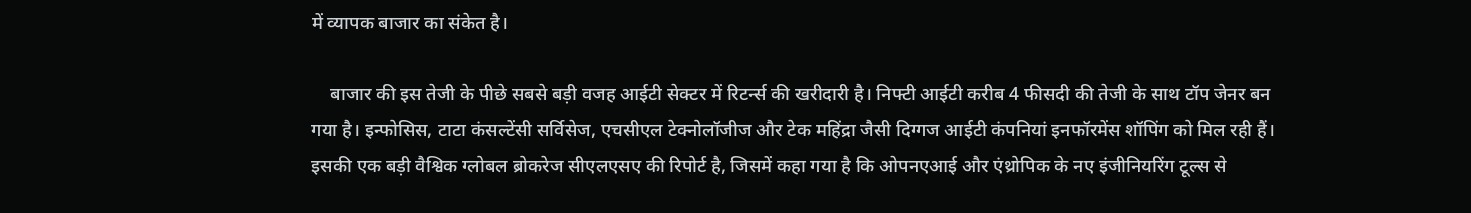में व्यापक बाजार का संकेत है।

    बाजार की इस तेजी के पीछे सबसे बड़ी वजह आईटी सेक्टर में रिटर्न्स की खरीदारी है। निफ्टी आईटी करीब 4 फीसदी की तेजी के साथ टॉप जेनर बन गया है। इन्फोसिस, टाटा कंसल्टेंसी सर्विसेज, एचसीएल टेक्नोलॉजीज और टेक महिंद्रा जैसी दिग्गज आईटी कंपनियां इनफॉरमेंस शॉपिंग को मिल रही हैं। इसकी एक बड़ी वैश्विक ग्लोबल ब्रोकरेज सीएलएसए की रिपोर्ट है, जिसमें कहा गया है कि ओपनएआई और एंथ्रोपिक के नए इंजीनियरिंग टूल्स से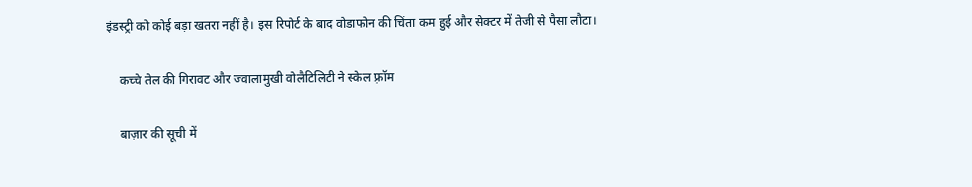इंडस्ट्री को कोई बड़ा खतरा नहीं है। इस रिपोर्ट के बाद वोडाफोन की चिंता कम हुई और सेक्टर में तेजी से पैसा लौटा।

    कच्चे तेल की गिरावट और ज्वालामुखी वोलैटिलिटी ने स्केल फ़्रॉम

    बाज़ार की सूची में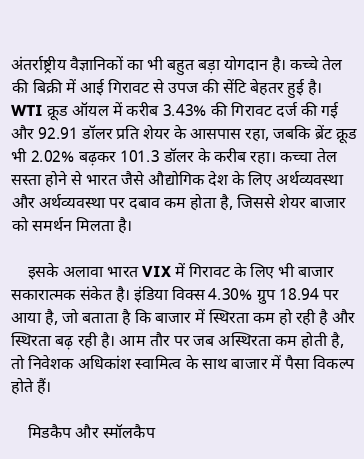अंतर्राष्ट्रीय वैज्ञानिकों का भी बहुत बड़ा योगदान है। कच्चे तेल की बिक्री में आई गिरावट से उपज की सेंटि बेहतर हुई है। WTI क्रूड ऑयल में करीब 3.43% की गिरावट दर्ज की गई और 92.91 डॉलर प्रति शेयर के आसपास रहा, जबकि ब्रेंट क्रूड भी 2.02% बढ़कर 101.3 डॉलर के करीब रहा। कच्चा तेल सस्ता होने से भारत जैसे औद्योगिक देश के लिए अर्थव्यवस्था और अर्थव्यवस्था पर दबाव कम होता है, जिससे शेयर बाजार को समर्थन मिलता है।

    इसके अलावा भारत VIX में गिरावट के लिए भी बाजार सकारात्मक संकेत है। इंडिया विक्स 4.30% ग्रुप 18.94 पर आया है, जो बताता है कि बाजार में स्थिरता कम हो रही है और स्थिरता बढ़ रही है। आम तौर पर जब अस्थिरता कम होती है, तो निवेशक अधिकांश स्वामित्व के साथ बाजार में पैसा विकल्प होते हैं।

    मिडकैप और स्मॉलकैप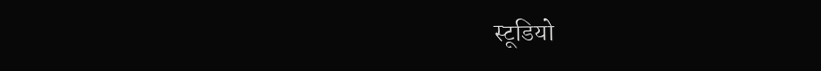स्टूडियो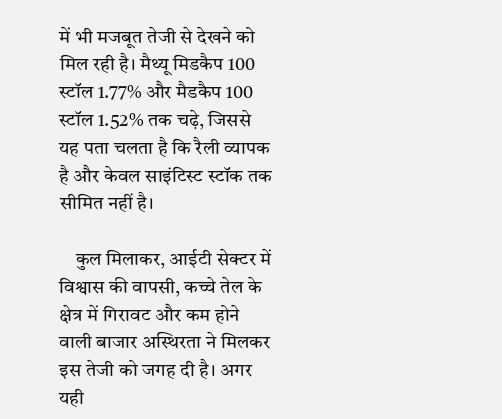में भी मजबूत तेजी से देखने को मिल रही है। मैथ्यू मिडकैप 100 स्टॉल 1.77% और मैडकैप 100 स्टॉल 1.52% तक चढ़े, जिससे यह पता चलता है कि रैली व्यापक है और केवल साइंटिस्ट स्टॉक तक सीमित नहीं है।

    कुल मिलाकर, आईटी सेक्टर में विश्वास की वापसी, कच्चे तेल के क्षेत्र में गिरावट और कम होने वाली बाजार अस्थिरता ने मिलकर इस तेजी को जगह दी है। अगर यही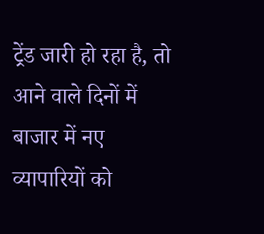ट्रेंड जारी हो रहा है, तो आने वाले दिनों में बाजार में नए व्यापारियों को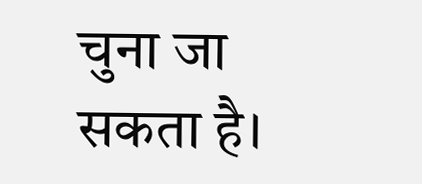चुना जा सकता है।